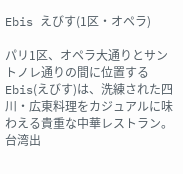Ebis えびす(1区・オペラ)

パリ1区、オペラ大通りとサントノレ通りの間に位置するEbis(えびす)は、洗練された四川・広東料理をカジュアルに味わえる貴重な中華レストラン。 台湾出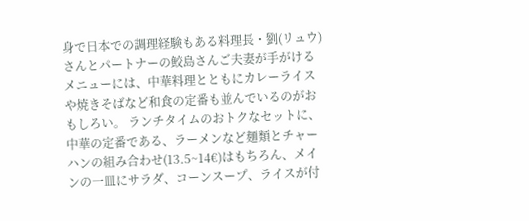身で日本での調理経験もある料理長・劉(リュウ)さんとパートナーの鮫島さんご夫妻が手がけるメニューには、中華料理とともにカレーライスや焼きそばなど和食の定番も並んでいるのがおもしろい。 ランチタイムのおトクなセットに、中華の定番である、ラーメンなど麺類とチャーハンの組み合わせ(13.5~14€)はもちろん、メインの一皿にサラダ、コーンスープ、ライスが付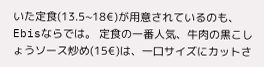いた定食(13.5~18€)が用意されているのも、Ebisならでは。 定食の一番人気、牛肉の黒こしょうソース炒め(15€)は、一口サイズにカットさ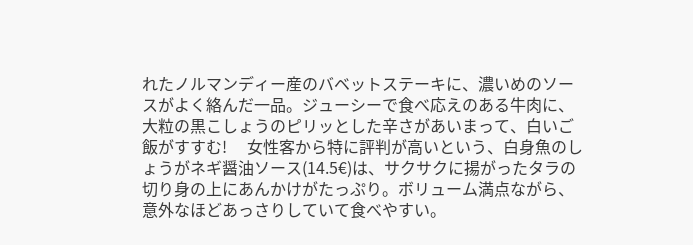れたノルマンディー産のバベットステーキに、濃いめのソースがよく絡んだ一品。ジューシーで食べ応えのある牛肉に、大粒の黒こしょうのピリッとした辛さがあいまって、白いご飯がすすむ!     女性客から特に評判が高いという、白身魚のしょうがネギ醤油ソース(14.5€)は、サクサクに揚がったタラの切り身の上にあんかけがたっぷり。ボリューム満点ながら、意外なほどあっさりしていて食べやすい。